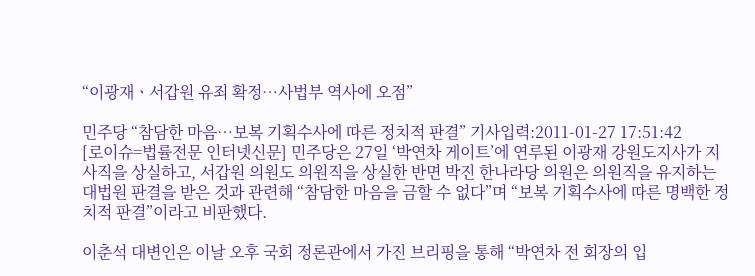“이광재ㆍ서갑원 유죄 확정…사법부 역사에 오점”

민주당 “참담한 마음…보복 기획수사에 따른 정치적 판결” 기사입력:2011-01-27 17:51:42
[로이슈=법률전문 인터넷신문] 민주당은 27일 ‘박연차 게이트’에 연루된 이광재 강원도지사가 지사직을 상실하고, 서갑원 의원도 의원직을 상실한 반면 박진 한나라당 의원은 의원직을 유지하는 대법원 판결을 받은 것과 관련해 “참담한 마음을 금할 수 없다”며 “보복 기획수사에 따른 명백한 정치적 판결”이라고 비판했다.

이춘석 대변인은 이날 오후 국회 정론관에서 가진 브리핑을 통해 “박연차 전 회장의 입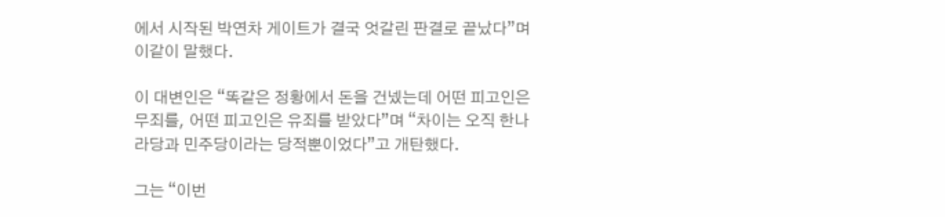에서 시작된 박연차 게이트가 결국 엇갈린 판결로 끝났다”며 이같이 말했다.

이 대변인은 “똑같은 정황에서 돈을 건넸는데 어떤 피고인은 무죄를, 어떤 피고인은 유죄를 받았다”며 “차이는 오직 한나라당과 민주당이라는 당적뿐이었다”고 개탄했다.

그는 “이번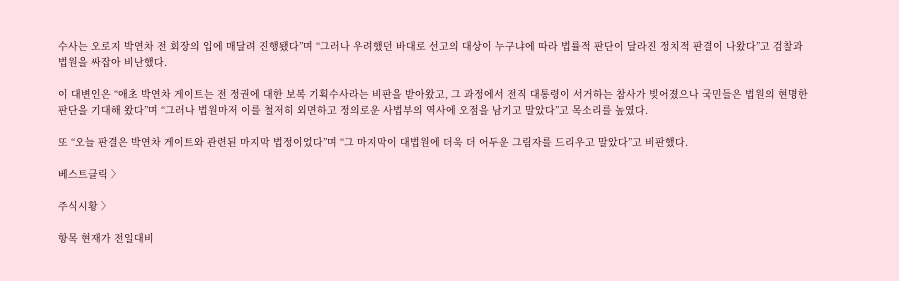수사는 오로지 박연차 전 회장의 입에 매달려 진행됐다”며 “그러나 우려했던 바대로 선고의 대상이 누구냐에 따라 법률적 판단이 달라진 정치적 판결이 나왔다”고 검찰과 법원을 싸잡아 비난했다.

이 대변인은 “애초 박연차 게이트는 전 정권에 대한 보복 기획수사라는 비판을 받아왔고, 그 과정에서 전직 대통령이 서거하는 참사가 빚어졌으나 국민들은 법원의 현명한 판단을 기대해 왔다”며 “그러나 법원마저 이를 철저히 외면하고 정의로운 사법부의 역사에 오점을 남기고 말았다”고 목소리를 높였다.

또 “오늘 판결은 박연차 게이트와 관련된 마지막 법정이었다”며 “그 마지막이 대법원에 더욱 더 어두운 그림자를 드리우고 말았다”고 비판했다.

베스트클릭 〉

주식시황 〉

항목 현재가 전일대비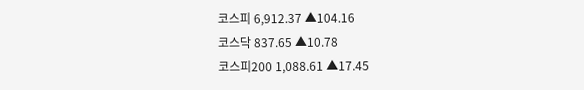코스피 6,912.37 ▲104.16
코스닥 837.65 ▲10.78
코스피200 1,088.61 ▲17.45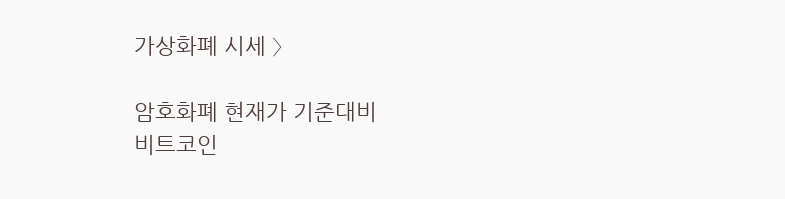가상화폐 시세 〉

암호화폐 현재가 기준대비
비트코인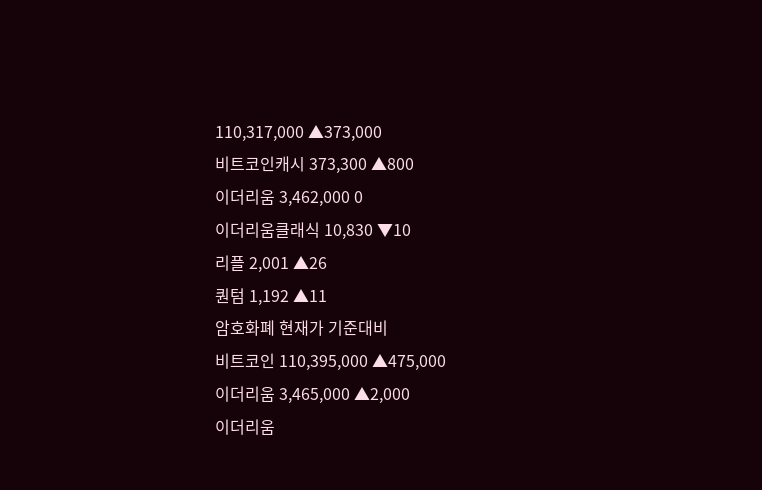110,317,000 ▲373,000
비트코인캐시 373,300 ▲800
이더리움 3,462,000 0
이더리움클래식 10,830 ▼10
리플 2,001 ▲26
퀀텀 1,192 ▲11
암호화폐 현재가 기준대비
비트코인 110,395,000 ▲475,000
이더리움 3,465,000 ▲2,000
이더리움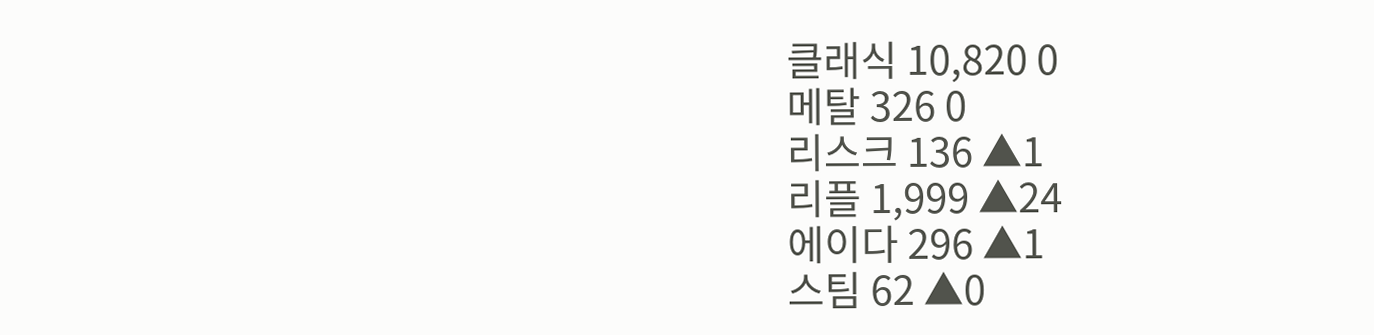클래식 10,820 0
메탈 326 0
리스크 136 ▲1
리플 1,999 ▲24
에이다 296 ▲1
스팀 62 ▲0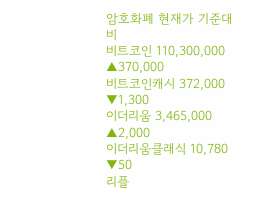암호화폐 현재가 기준대비
비트코인 110,300,000 ▲370,000
비트코인캐시 372,000 ▼1,300
이더리움 3,465,000 ▲2,000
이더리움클래식 10,780 ▼50
리플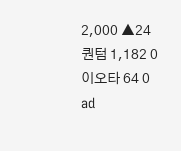2,000 ▲24
퀀텀 1,182 0
이오타 64 0
ad